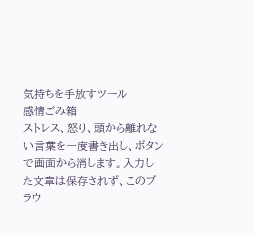気持ちを手放すツール
感情ごみ箱
ストレス、怒り、頭から離れない言葉を一度書き出し、ボタンで画面から消します。入力した文章は保存されず、このブラウ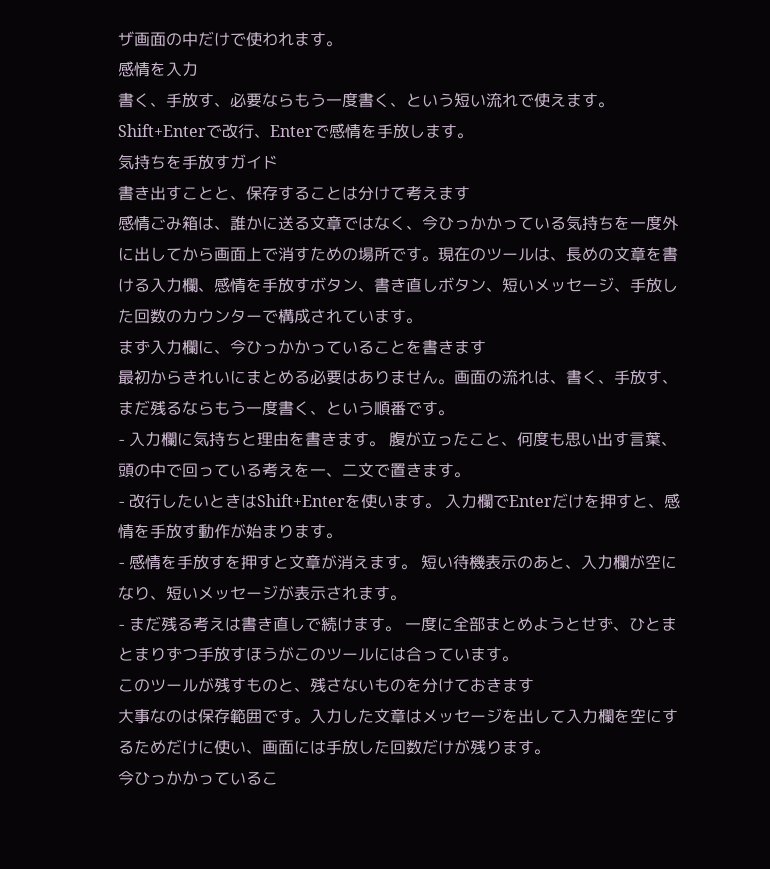ザ画面の中だけで使われます。
感情を入力
書く、手放す、必要ならもう一度書く、という短い流れで使えます。
Shift+Enterで改行、Enterで感情を手放します。
気持ちを手放すガイド
書き出すことと、保存することは分けて考えます
感情ごみ箱は、誰かに送る文章ではなく、今ひっかかっている気持ちを一度外に出してから画面上で消すための場所です。現在のツールは、長めの文章を書ける入力欄、感情を手放すボタン、書き直しボタン、短いメッセージ、手放した回数のカウンターで構成されています。
まず入力欄に、今ひっかかっていることを書きます
最初からきれいにまとめる必要はありません。画面の流れは、書く、手放す、まだ残るならもう一度書く、という順番です。
- 入力欄に気持ちと理由を書きます。 腹が立ったこと、何度も思い出す言葉、頭の中で回っている考えを一、二文で置きます。
- 改行したいときはShift+Enterを使います。 入力欄でEnterだけを押すと、感情を手放す動作が始まります。
- 感情を手放すを押すと文章が消えます。 短い待機表示のあと、入力欄が空になり、短いメッセージが表示されます。
- まだ残る考えは書き直しで続けます。 一度に全部まとめようとせず、ひとまとまりずつ手放すほうがこのツールには合っています。
このツールが残すものと、残さないものを分けておきます
大事なのは保存範囲です。入力した文章はメッセージを出して入力欄を空にするためだけに使い、画面には手放した回数だけが残ります。
今ひっかかっているこ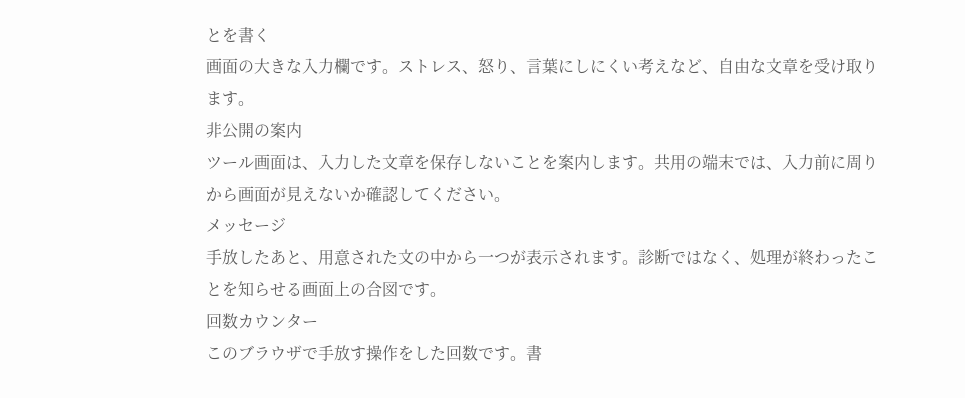とを書く
画面の大きな入力欄です。ストレス、怒り、言葉にしにくい考えなど、自由な文章を受け取ります。
非公開の案内
ツール画面は、入力した文章を保存しないことを案内します。共用の端末では、入力前に周りから画面が見えないか確認してください。
メッセージ
手放したあと、用意された文の中から一つが表示されます。診断ではなく、処理が終わったことを知らせる画面上の合図です。
回数カウンター
このブラウザで手放す操作をした回数です。書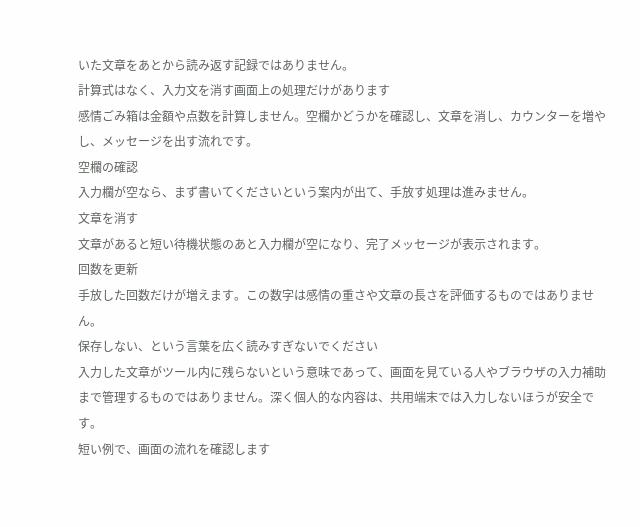いた文章をあとから読み返す記録ではありません。
計算式はなく、入力文を消す画面上の処理だけがあります
感情ごみ箱は金額や点数を計算しません。空欄かどうかを確認し、文章を消し、カウンターを増やし、メッセージを出す流れです。
空欄の確認
入力欄が空なら、まず書いてくださいという案内が出て、手放す処理は進みません。
文章を消す
文章があると短い待機状態のあと入力欄が空になり、完了メッセージが表示されます。
回数を更新
手放した回数だけが増えます。この数字は感情の重さや文章の長さを評価するものではありません。
保存しない、という言葉を広く読みすぎないでください
入力した文章がツール内に残らないという意味であって、画面を見ている人やブラウザの入力補助まで管理するものではありません。深く個人的な内容は、共用端末では入力しないほうが安全です。
短い例で、画面の流れを確認します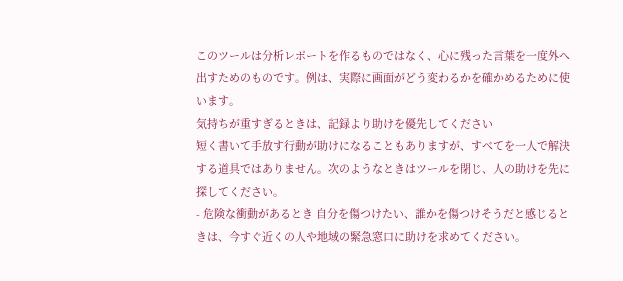このツールは分析レポートを作るものではなく、心に残った言葉を一度外へ出すためのものです。例は、実際に画面がどう変わるかを確かめるために使います。
気持ちが重すぎるときは、記録より助けを優先してください
短く書いて手放す行動が助けになることもありますが、すべてを一人で解決する道具ではありません。次のようなときはツールを閉じ、人の助けを先に探してください。
- 危険な衝動があるとき 自分を傷つけたい、誰かを傷つけそうだと感じるときは、今すぐ近くの人や地域の緊急窓口に助けを求めてください。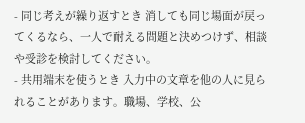- 同じ考えが繰り返すとき 消しても同じ場面が戻ってくるなら、一人で耐える問題と決めつけず、相談や受診を検討してください。
- 共用端末を使うとき 入力中の文章を他の人に見られることがあります。職場、学校、公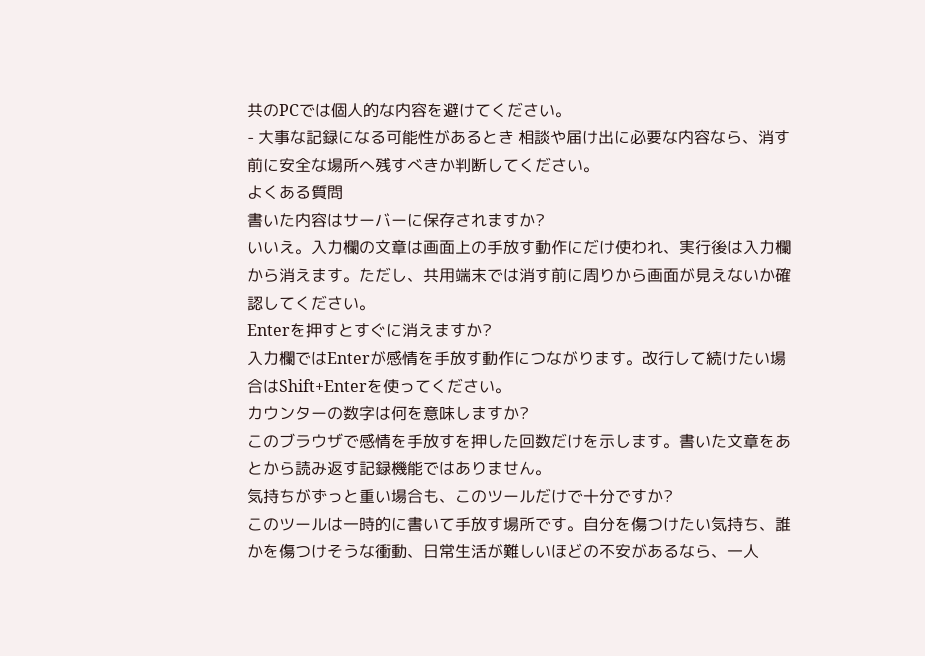共のPCでは個人的な内容を避けてください。
- 大事な記録になる可能性があるとき 相談や届け出に必要な内容なら、消す前に安全な場所へ残すべきか判断してください。
よくある質問
書いた内容はサーバーに保存されますか?
いいえ。入力欄の文章は画面上の手放す動作にだけ使われ、実行後は入力欄から消えます。ただし、共用端末では消す前に周りから画面が見えないか確認してください。
Enterを押すとすぐに消えますか?
入力欄ではEnterが感情を手放す動作につながります。改行して続けたい場合はShift+Enterを使ってください。
カウンターの数字は何を意味しますか?
このブラウザで感情を手放すを押した回数だけを示します。書いた文章をあとから読み返す記録機能ではありません。
気持ちがずっと重い場合も、このツールだけで十分ですか?
このツールは一時的に書いて手放す場所です。自分を傷つけたい気持ち、誰かを傷つけそうな衝動、日常生活が難しいほどの不安があるなら、一人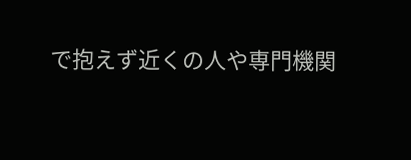で抱えず近くの人や専門機関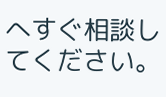へすぐ相談してください。